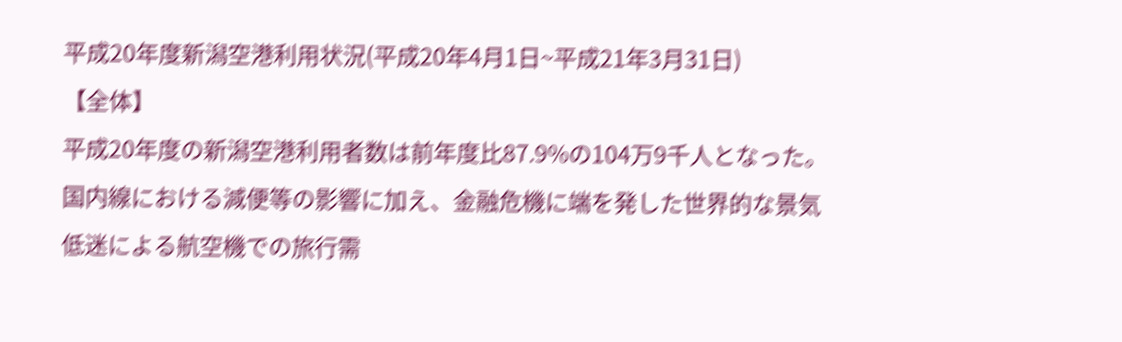平成20年度新潟空港利用状況(平成20年4月1日~平成21年3月31日)
【全体】
平成20年度の新潟空港利用者数は前年度比87.9%の104万9千人となった。国内線における減便等の影響に加え、金融危機に端を発した世界的な景気低迷による航空機での旅行需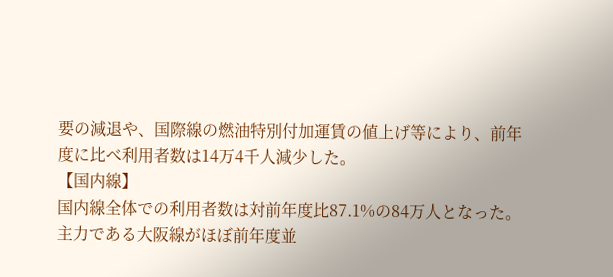要の減退や、国際線の燃油特別付加運賃の値上げ等により、前年度に比べ利用者数は14万4千人減少した。
【国内線】
国内線全体での利用者数は対前年度比87.1%の84万人となった。主力である大阪線がほぼ前年度並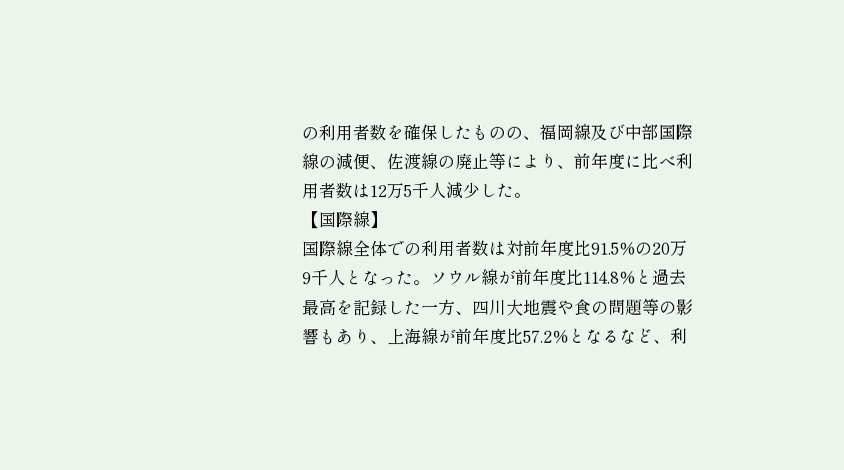の利用者数を確保したものの、福岡線及び中部国際線の減便、佐渡線の廃止等により、前年度に比べ利用者数は12万5千人減少した。
【国際線】
国際線全体での利用者数は対前年度比91.5%の20万9千人となった。ソウル線が前年度比114.8%と過去最高を記録した一方、四川大地震や食の問題等の影響もあり、上海線が前年度比57.2%となるなど、利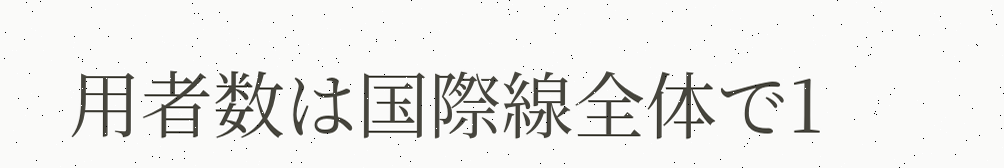用者数は国際線全体で1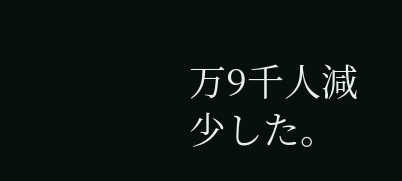万9千人減少した。